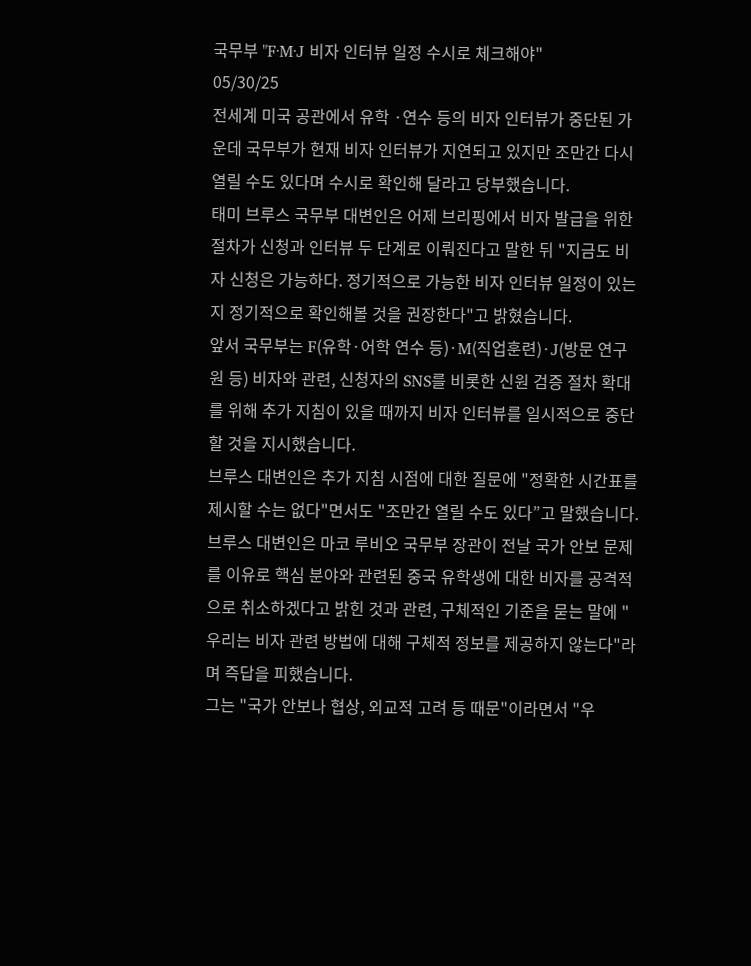국무부 "F·M·J 비자 인터뷰 일정 수시로 체크해야"
05/30/25
전세계 미국 공관에서 유학 ·연수 등의 비자 인터뷰가 중단된 가운데 국무부가 현재 비자 인터뷰가 지연되고 있지만 조만간 다시 열릴 수도 있다며 수시로 확인해 달라고 당부했습니다.
태미 브루스 국무부 대변인은 어제 브리핑에서 비자 발급을 위한 절차가 신청과 인터뷰 두 단계로 이뤄진다고 말한 뒤 "지금도 비자 신청은 가능하다. 정기적으로 가능한 비자 인터뷰 일정이 있는지 정기적으로 확인해볼 것을 권장한다"고 밝혔습니다.
앞서 국무부는 F(유학·어학 연수 등)·M(직업훈련)·J(방문 연구원 등) 비자와 관련, 신청자의 SNS를 비롯한 신원 검증 절차 확대를 위해 추가 지침이 있을 때까지 비자 인터뷰를 일시적으로 중단할 것을 지시했습니다.
브루스 대변인은 추가 지침 시점에 대한 질문에 "정확한 시간표를 제시할 수는 없다"면서도 "조만간 열릴 수도 있다”고 말했습니다.
브루스 대변인은 마코 루비오 국무부 장관이 전날 국가 안보 문제를 이유로 핵심 분야와 관련된 중국 유학생에 대한 비자를 공격적으로 취소하겠다고 밝힌 것과 관련, 구체적인 기준을 묻는 말에 "우리는 비자 관련 방법에 대해 구체적 정보를 제공하지 않는다"라며 즉답을 피했습니다.
그는 "국가 안보나 협상, 외교적 고려 등 때문"이라면서 "우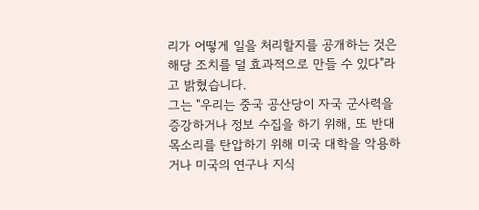리가 어떻게 일을 처리할지를 공개하는 것은 해당 조치를 덜 효과적으로 만들 수 있다"라고 밝혔습니다.
그는 "우리는 중국 공산당이 자국 군사력을 증강하거나 정보 수집을 하기 위해, 또 반대 목소리를 탄압하기 위해 미국 대학을 악용하거나 미국의 연구나 지식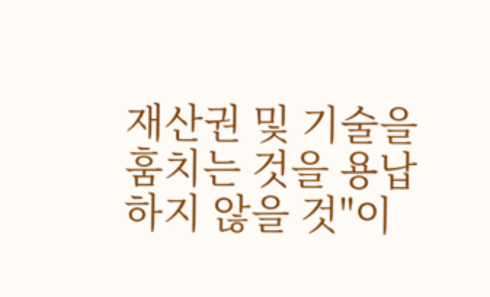재산권 및 기술을 훔치는 것을 용납하지 않을 것"이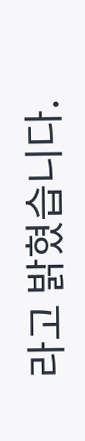라고 밝혔습니다.